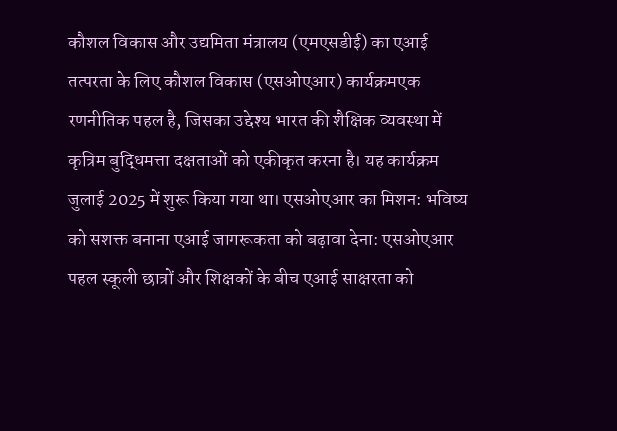कौशल विकास और उद्यमिता मंत्रालय (एमएसडीई) का एआई तत्परता के लिए कौशल विकास (एसओएआर) कार्यक्रमएक रणनीतिक पहल है, जिसका उद्देश्य भारत की शैक्षिक व्यवस्था में कृत्रिम बुद्धिमत्ता दक्षताओं को एकीकृत करना है। यह कार्यक्रम जुलाई 2025 में शुरू किया गया था। एसओएआर का मिशन: भविष्य को सशक्त बनाना एआई जागरूकता को बढ़ावा देना: एसओएआर पहल स्कूली छात्रों और शिक्षकों के बीच एआई साक्षरता को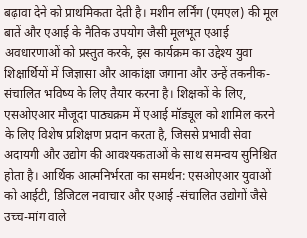बढ़ावा देने को प्राथमिकता देती है। मशीन लर्निंग (एमएल) की मूल बातें और एआई के नैतिक उपयोग जैसी मूलभूत एआई अवधारणाओं को प्रस्तुत करके, इस कार्यक्रम का उद्देश्य युवा शिक्षार्थियों में जिज्ञासा और आकांक्षा जगाना और उन्हें तकनीक-संचालित भविष्य के लिए तैयार करना है। शिक्षकों के लिए, एसओएआर मौजूदा पाठ्यक्रम में एआई मॉड्यूल को शामिल करने के लिए विशेष प्रशिक्षण प्रदान करता है, जिससे प्रभावी सेवा अदायगी और उद्योग की आवश्यकताओं के साथ समन्वय सुनिश्चित होता है। आर्थिक आत्मनिर्भरता का समर्थन: एसओएआर युवाओं को आईटी, डिजिटल नवाचार और एआई -संचालित उद्योगों जैसे उच्च-मांग वाले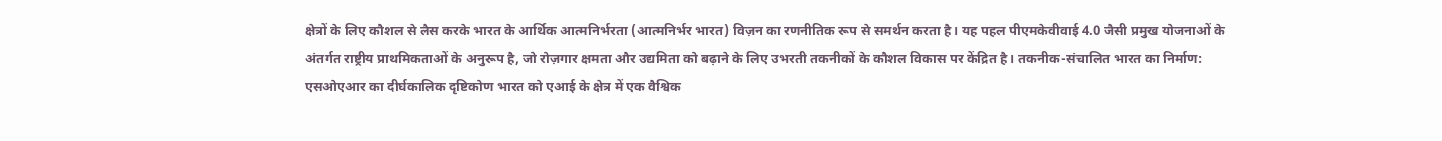क्षेत्रों के लिए कौशल से लैस करके भारत के आर्थिक आत्मनिर्भरता (आत्मनिर्भर भारत) विज़न का रणनीतिक रूप से समर्थन करता है। यह पहल पीएमकेवीवाई 4.0 जैसी प्रमुख योजनाओं के अंतर्गत राष्ट्रीय प्राथमिकताओं के अनुरूप है, जो रोज़गार क्षमता और उद्यमिता को बढ़ाने के लिए उभरती तकनीकों के कौशल विकास पर केंद्रित है। तकनीक-संचालित भारत का निर्माण: एसओएआर का दीर्घकालिक दृष्टिकोण भारत को एआई के क्षेत्र में एक वैश्विक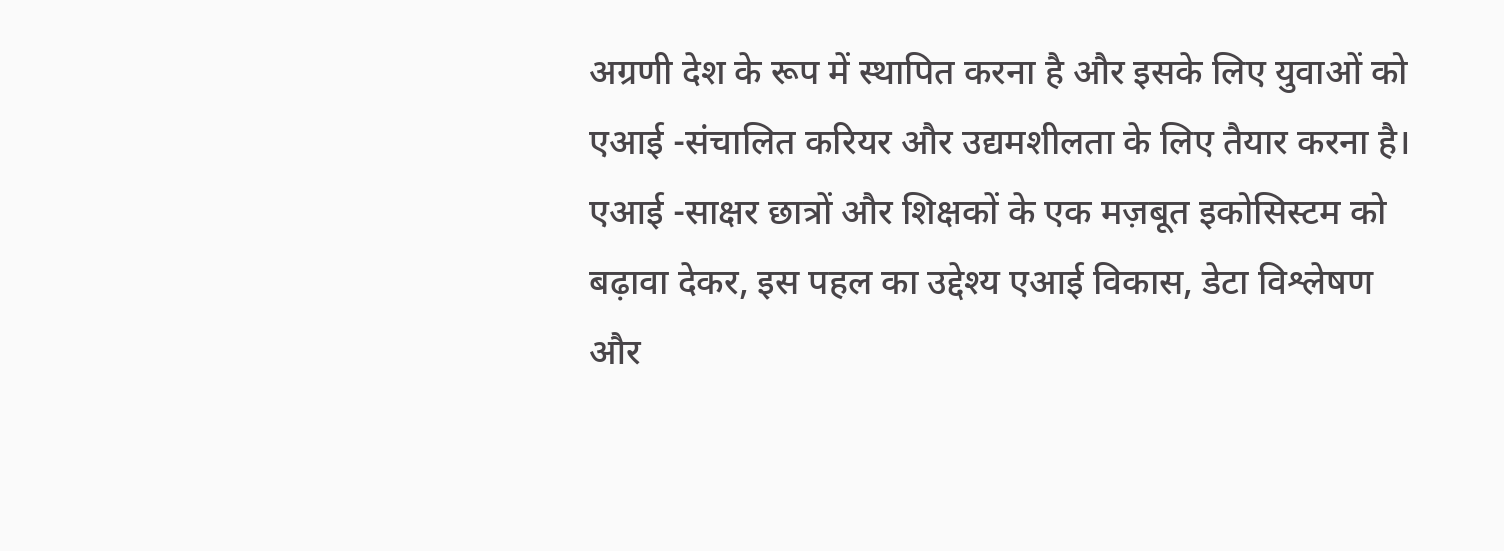अग्रणी देश के रूप में स्थापित करना है और इसके लिए युवाओं को एआई -संचालित करियर और उद्यमशीलता के लिए तैयार करना है। एआई -साक्षर छात्रों और शिक्षकों के एक मज़बूत इकोसिस्टम को बढ़ावा देकर, इस पहल का उद्देश्य एआई विकास, डेटा विश्लेषण और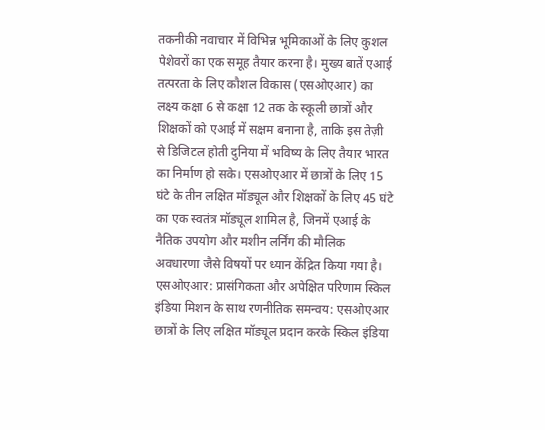तकनीकी नवाचार में विभिन्न भूमिकाओं के लिए कुशल पेशेवरों का एक समूह तैयार करना है। मुख्य बातें एआई तत्परता के लिए कौशल विकास (एसओएआर) का लक्ष्य कक्षा 6 से कक्षा 12 तक के स्कूली छात्रों और शिक्षकों को एआई में सक्षम बनाना है, ताकि इस तेज़ी से डिजिटल होती दुनिया में भविष्य के लिए तैयार भारत का निर्माण हो सके। एसओएआर में छात्रों के लिए 15 घंटे के तीन लक्षित मॉड्यूल और शिक्षकों के लिए 45 घंटे का एक स्वतंत्र मॉड्यूल शामिल है, जिनमें एआई के नैतिक उपयोग और मशीन लर्निंग की मौलिक अवधारणा जैसे विषयों पर ध्यान केंद्रित किया गया है। एसओएआर: प्रासंगिकता और अपेक्षित परिणाम स्किल इंडिया मिशन के साथ रणनीतिक समन्वय: एसओएआर छात्रों के लिए लक्षित मॉड्यूल प्रदान करके स्किल इंडिया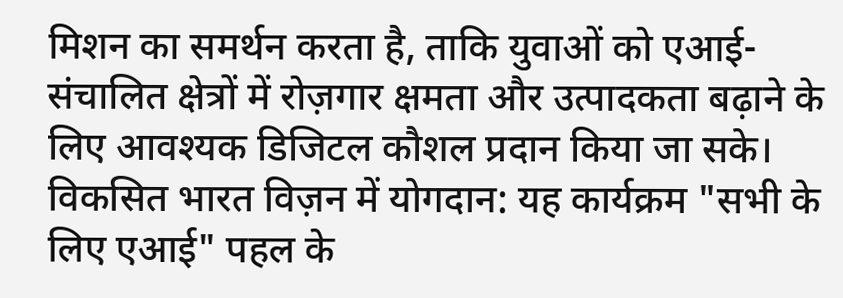मिशन का समर्थन करता है, ताकि युवाओं को एआई-संचालित क्षेत्रों में रोज़गार क्षमता और उत्पादकता बढ़ाने के लिए आवश्यक डिजिटल कौशल प्रदान किया जा सके। विकसित भारत विज़न में योगदान: यह कार्यक्रम "सभी के लिए एआई" पहल के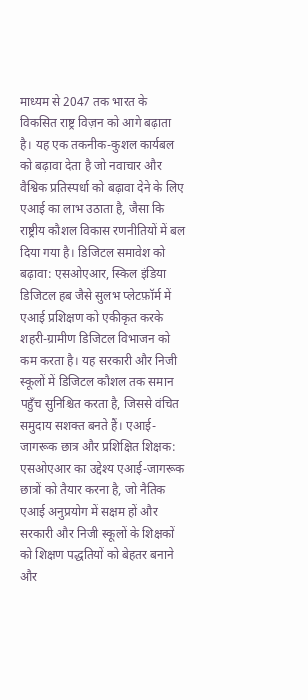माध्यम से 2047 तक भारत के विकसित राष्ट्र विज़न को आगे बढ़ाता है। यह एक तकनीक-कुशल कार्यबल को बढ़ावा देता है जो नवाचार और वैश्विक प्रतिस्पर्धा को बढ़ावा देने के लिए एआई का लाभ उठाता है, जैसा कि राष्ट्रीय कौशल विकास रणनीतियों में बल दिया गया है। डिजिटल समावेश को बढ़ावा: एसओएआर, स्किल इंडिया डिजिटल हब जैसे सुलभ प्लेटफ़ॉर्म में एआई प्रशिक्षण को एकीकृत करके शहरी-ग्रामीण डिजिटल विभाजन को कम करता है। यह सरकारी और निजी स्कूलों में डिजिटल कौशल तक समान पहुँच सुनिश्चित करता है, जिससे वंचित समुदाय सशक्त बनते हैं। एआई-जागरूक छात्र और प्रशिक्षित शिक्षक: एसओएआर का उद्देश्य एआई-जागरूक छात्रों को तैयार करना है, जो नैतिक एआई अनुप्रयोग में सक्षम हों और सरकारी और निजी स्कूलों के शिक्षकों को शिक्षण पद्धतियों को बेहतर बनाने और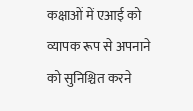कक्षाओं में एआई को व्यापक रूप से अपनाने को सुनिश्चित करने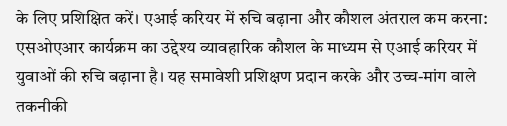के लिए प्रशिक्षित करें। एआई करियर में रुचि बढ़ाना और कौशल अंतराल कम करना: एसओएआर कार्यक्रम का उद्देश्य व्यावहारिक कौशल के माध्यम से एआई करियर में युवाओं की रुचि बढ़ाना है। यह समावेशी प्रशिक्षण प्रदान करके और उच्च-मांग वाले तकनीकी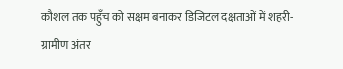कौशल तक पहुँच को सक्षम बनाकर डिजिटल दक्षताओं में शहरी-ग्रामीण अंतर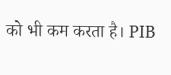को भी कम करता है। PIB